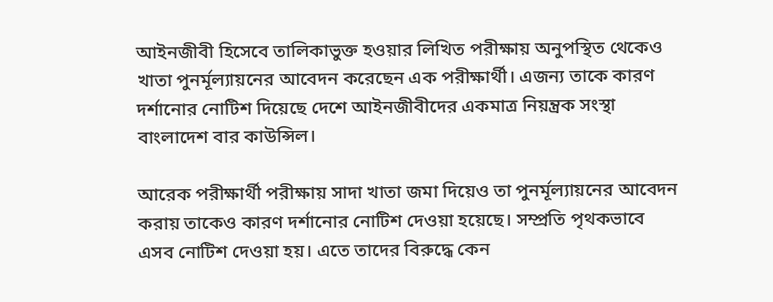আইনজীবী হিসেবে তালিকাভুক্ত হওয়ার লিখিত পরীক্ষায় অনুপস্থিত থেকেও খাতা পুনর্মূল্যায়নের আবেদন করেছেন এক পরীক্ষার্থী। এজন্য তাকে কারণ দর্শানোর নোটিশ দিয়েছে দেশে আইনজীবীদের একমাত্র নিয়ন্ত্রক সংস্থা বাংলাদেশ বার কাউন্সিল।

আরেক পরীক্ষার্থী পরীক্ষায় সাদা খাতা জমা দিয়েও তা পুনর্মূল্যায়নের আবেদন করায় তাকেও কারণ দর্শানোর নোটিশ দেওয়া হয়েছে। সম্প্রতি পৃথকভাবে এসব নোটিশ দেওয়া হয়। এতে তাদের বিরুদ্ধে কেন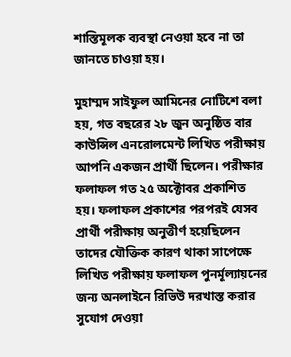শাস্তিমূলক ব্যবস্থা নেওয়া হবে না তা জানতে চাওয়া হয়।

মুহাম্মদ সাইফুল আমিনের নোটিশে বলা হয়, গত বছরের ২৮ জুন অনুষ্ঠিত বার কাউন্সিল এনরোলমেন্ট লিখিত পরীক্ষায় আপনি একজন প্রার্থী ছিলেন। পরীক্ষার ফলাফল গত ২৫ অক্টোবর প্রকাশিত হয়। ফলাফল প্রকাশের পরপরই যেসব প্রার্থী পরীক্ষায় অনুত্তীর্ণ হয়েছিলেন তাদের যৌক্তিক কারণ থাকা সাপেক্ষে লিখিত পরীক্ষায় ফলাফল পুনর্মূল্যায়নের জন্য অনলাইনে রিভিউ দরখাস্ত করার সুযোগ দেওয়া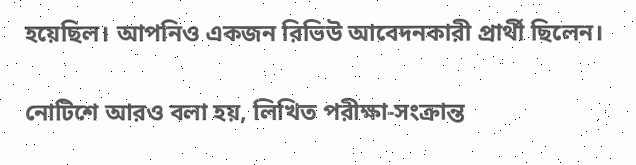হয়েছিল। আপনিও একজন রিভিউ আবেদনকারী প্রার্থী ছিলেন।

নোটিশে আরও বলা হয়, লিখিত পরীক্ষা-সংক্রান্ত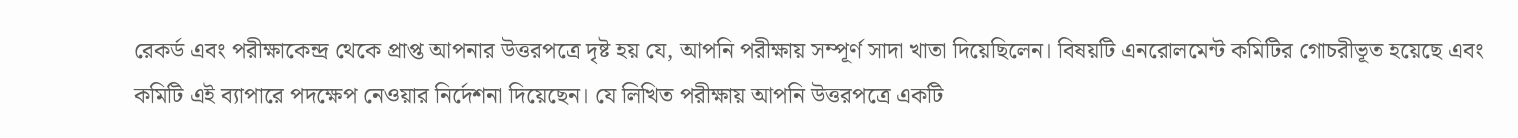রেকর্ড এবং পরীক্ষাকেন্দ্র থেকে প্রাপ্ত আপনার উত্তরপত্রে দৃষ্ট হয় যে, আপনি পরীক্ষায় সম্পূর্ণ সাদা খাতা দিয়েছিলেন। বিষয়টি এনরোলমেন্ট কমিটির গোচরীভূত হয়েছে এবং কমিটি এই ব্যাপারে পদক্ষেপ নেওয়ার নির্দেশনা দিয়েছেন। যে লিখিত পরীক্ষায় আপনি উত্তরপত্রে একটি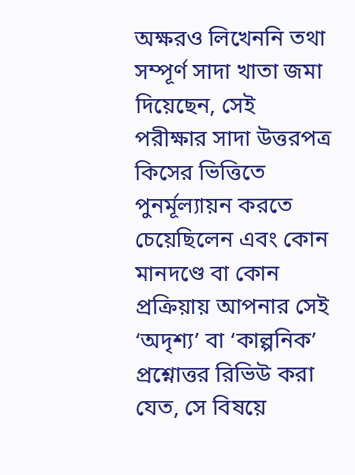অক্ষরও লিখেননি তথা সম্পূর্ণ সাদা খাতা জমা দিয়েছেন, সেই পরীক্ষার সাদা উত্তরপত্র কিসের ভিত্তিতে পুনর্মূল্যায়ন করতে চেয়েছিলেন এবং কোন মানদণ্ডে বা কোন প্রক্রিয়ায় আপনার সেই ‘অদৃশ্য’ বা ‘কাল্পনিক’ প্রশ্নোত্তর রিভিউ করা যেত, সে বিষয়ে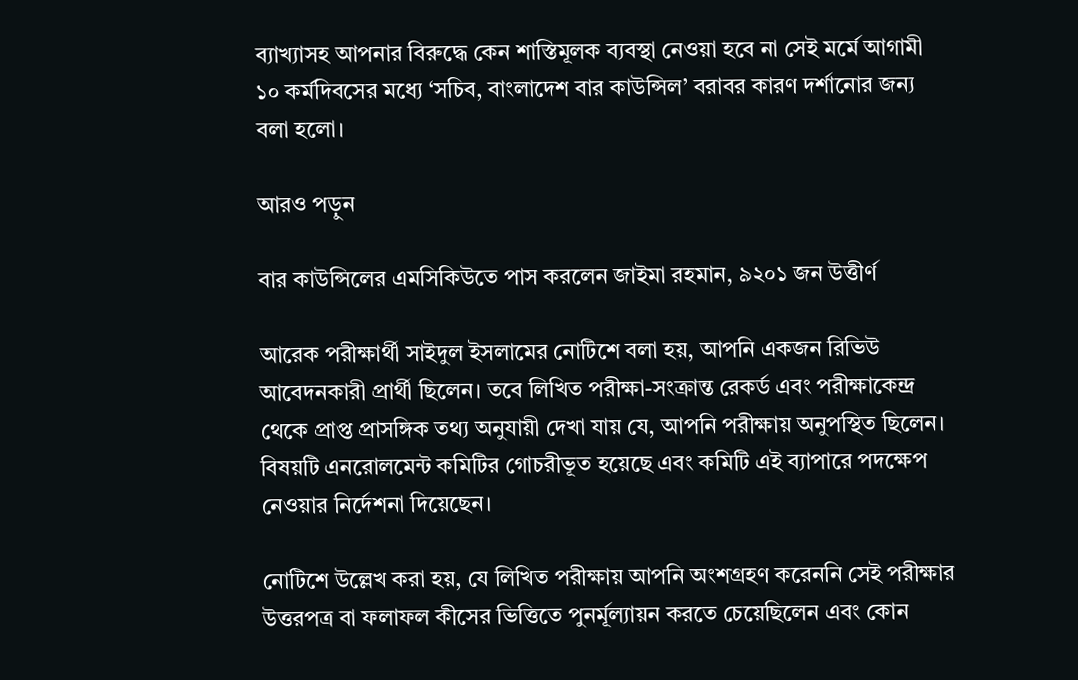ব্যাখ্যাসহ আপনার বিরুদ্ধে কেন শাস্তিমূলক ব্যবস্থা নেওয়া হবে না সেই মর্মে আগামী ১০ কর্মদিবসের মধ্যে ‘সচিব, বাংলাদেশ বার কাউন্সিল’ বরাবর কারণ দর্শানোর জন্য বলা হলো।

আরও পড়ুন

বার কাউন্সিলের এমসিকিউতে পাস করলেন জাইমা রহমান, ৯২০১ জন উত্তীর্ণ

আরেক পরীক্ষার্থী সাইদুল ইসলামের নোটিশে বলা হয়, আপনি একজন রিভিউ আবেদনকারী প্রার্থী ছিলেন। তবে লিখিত পরীক্ষা-সংক্রান্ত রেকর্ড এবং পরীক্ষাকেন্দ্র থেকে প্রাপ্ত প্রাসঙ্গিক তথ্য অনুযায়ী দেখা যায় যে, আপনি পরীক্ষায় অনুপস্থিত ছিলেন। বিষয়টি এনরোলমেন্ট কমিটির গোচরীভূত হয়েছে এবং কমিটি এই ব্যাপারে পদক্ষেপ নেওয়ার নির্দেশনা দিয়েছেন।

নোটিশে উল্লেখ করা হয়, যে লিখিত পরীক্ষায় আপনি অংশগ্রহণ করেননি সেই পরীক্ষার উত্তরপত্র বা ফলাফল কীসের ভিত্তিতে পুনর্মূল্যায়ন করতে চেয়েছিলেন এবং কোন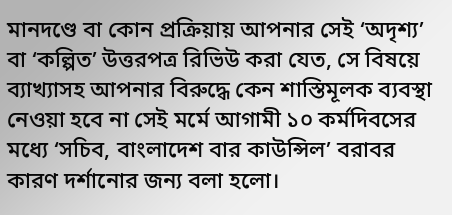মানদণ্ডে বা কোন প্রক্রিয়ায় আপনার সেই ‘অদৃশ্য’ বা ‘কল্পিত’ উত্তরপত্র রিভিউ করা যেত, সে বিষয়ে ব্যাখ্যাসহ আপনার বিরুদ্ধে কেন শাস্তিমূলক ব্যবস্থা নেওয়া হবে না সেই মর্মে আগামী ১০ কর্মদিবসের মধ্যে ‘সচিব, বাংলাদেশ বার কাউন্সিল’ বরাবর কারণ দর্শানোর জন্য বলা হলো।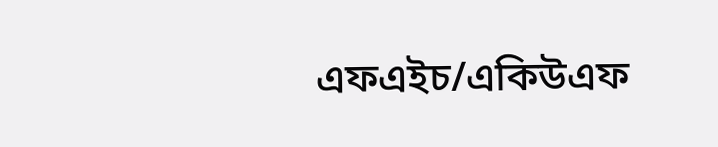এফএইচ/একিউএফ